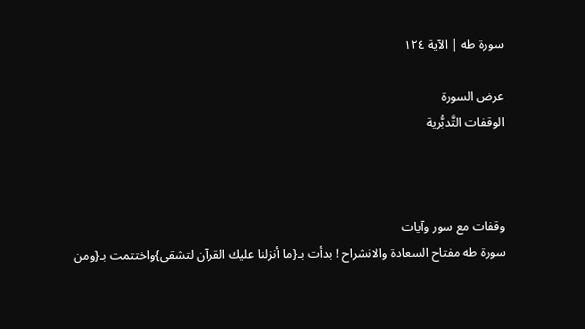سورة طه | الآية ١٢٤

عرض السورة
الوقفات التَّدبُّرية



وقفات مع سور وآيات
سورة طه مفتاح السعادة والانشراح ! بدأت بـ{ما أنزلنا عليك القرآن لتشقى}واختتمت بـ{ومن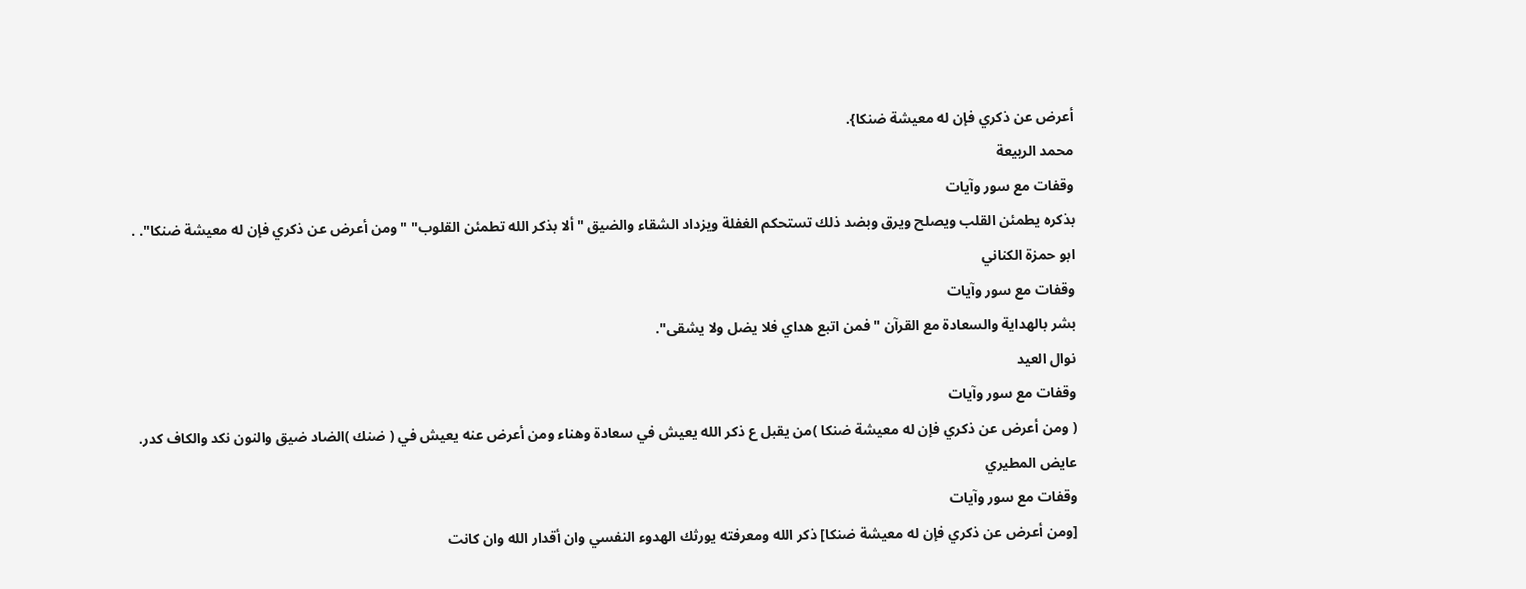أعرض عن ذكري فإن له معيشة ضنكا}.
محمد الربيعة
وقفات مع سور وآيات
بذكره يطمئن القلب ويصلح ويرق وبضد ذلك تستحكم الغفلة ويزداد الشقاء والضيق "ألا بذكر الله تطمئن القلوب" "ومن أعرض عن ذكري فإن له معيشة ضنكا". .
ابو حمزة الكناني
وقفات مع سور وآيات
بشر بالهداية والسعادة مع القرآن "فمن اتبع هداي فلا يضل ولا يشقى".
نوال العيد
وقفات مع سور وآيات
( ومن أعرض عن ذكري فإن له معيشة ضنكا )من يقبل ع ذكر الله يعيش في سعادة وهناء ومن أعرض عنه يعيش في ( ضنك )الضاد ضيق والنون نكد والكاف كدر.
عايض المطيري
وقفات مع سور وآيات
[ومن أعرض عن ذكري فإن له معيشة ضنكا] ذكر الله ومعرفته يورثك الهدوء النفسي وان أقدار الله وان كانت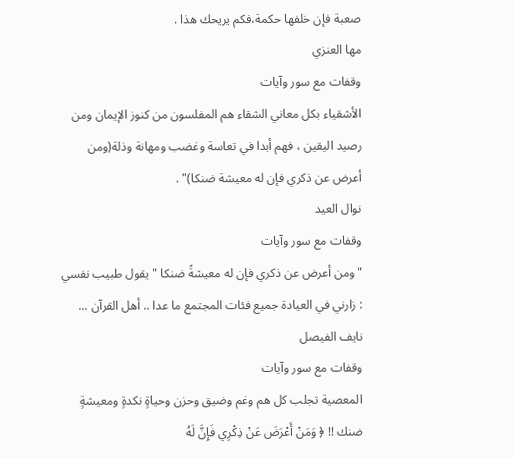صعبة فإن خلفها حكمة،فكم يريحك هذا .
مها العنزي
وقفات مع سور وآيات
الأشقياء بكل معاني الشقاء هم المفلسون من كنوز الإيمان ومن رصيد اليقين ، فهم أبدا في تعاسة وغضب ومهانة وذلة(ومن أعرض عن ذكري فإن له معيشة ضنكا)" .
نوال العيد
وقفات مع سور وآيات
" ومن أعرض عن ذكري فإن له معيشةً ضنكا " يقول طبيب نفسي : زارني في العيادة جميع فئات المجتمع ما عدا .. أهل القرآن ...
نايف الفيصل
وقفات مع سور وآيات
المعصية تجلب كل هم وغم وضيق وحزن وحياةٍ نكدةٍ ومعيشةٍ ضنك !! ﴿ وَمَنْ أَعْرَضَ عَنْ ذِكْرِي فَإِنَّ لَهُ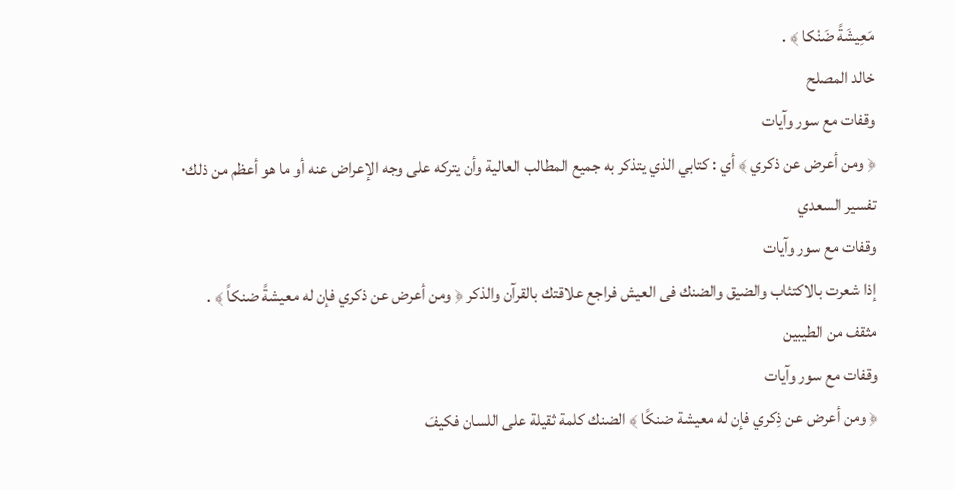مَعِيشَةً ضَنْكا ﴾ .
خالد المصلح
وقفات مع سور وآيات
﴿ ومن أعرض عن ذكري ﴾ أي : كتابي الذي يتذكر به جميع المطالب العالية وأن يتركه على وجه الإعراض عنه أو ما هو أعظم من ذلك٠
تفسير السعدي
وقفات مع سور وآيات
إذا شعرت بالاكتئاب والضيق والضنك فى العيش فراجع علاقتك بالقرآن والذكر ﴿ ومن أعرض عن ذكري فإن له معيشةً ضنكاً ﴾ .
مثقف من الطيبين
وقفات مع سور وآيات
﴿ ومن أعرض عن ذِكري فإن له معيشة ضنكًا ﴾ الضنك كلمة ثقيلة على اللسان فكيفَ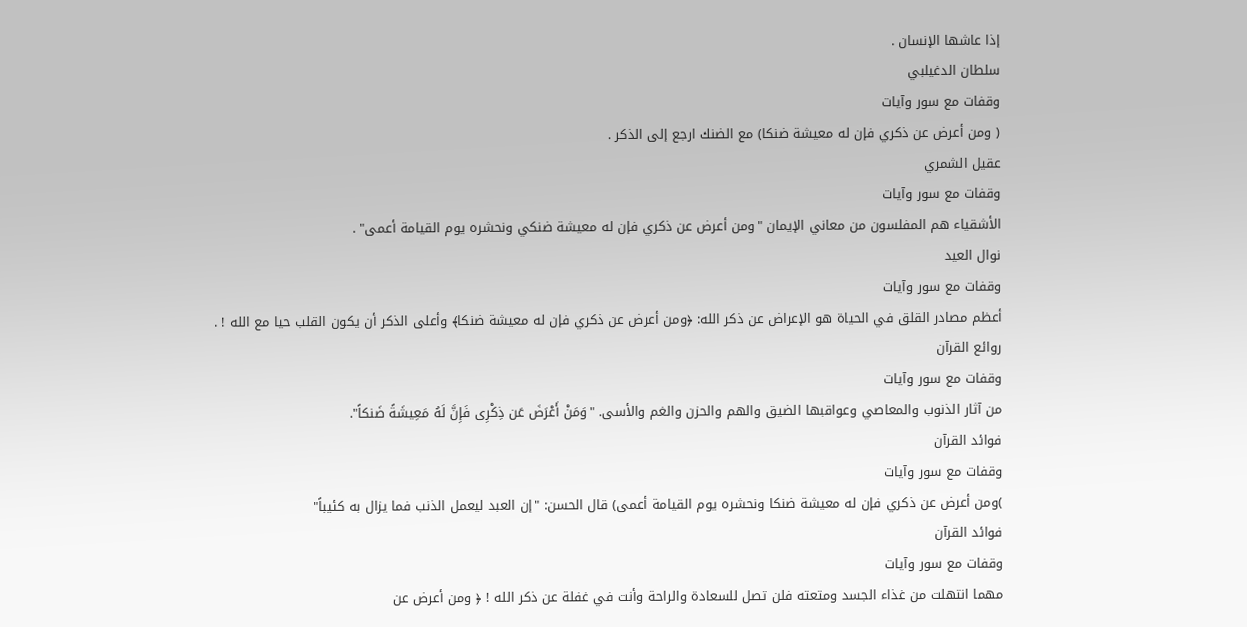إذا عاشها الإنسان .
سلطان الدغيلبي
وقفات مع سور وآيات
( ومن أعرض عن ذكري فإن له معيشة ضنكا) مع الضنك ارجع إلى الذكر .
عقيل الشمري
وقفات مع سور وآيات
الأشقياء هم المفلسون من معاني الإيمان "ومن أعرض عن ذكري فإن له معيشة ضنكي ونحشره يوم القيامة أعمى" .
نوال العيد
وقفات مع سور وآيات
أعظم مصادر القلق في الحياة هو الإعراض عن ذكر الله: ﴿ومن أعرض عن ذكري فإن له معيشة ضنكا﴾ وأعلى الذكر أن يكون القلب حيا مع الله ! .
روائع القرآن
وقفات مع سور وآيات
من آثار الذنوب والمعاصي وعواقبها الضيق والهم والحزن والغم والأسى. "وَمَنْ أَعْرَضَ عَن ذِكْرِى فَإِنَّ لَهُ مَعِيشَةً ضَنكاً".
فوائد القرآن
وقفات مع سور وآيات
)ومن أعرض عن ذكري فإن له معيشة ضنكا ونحشره يوم القيامة أعمى) قال الحسن: "إن العبد ليعمل الذنب فما يزال به كئيباً"
فوائد القرآن
وقفات مع سور وآيات
مهما انتهلت من غذاء الجسد ومتعته فلن تصل للسعادة‍ والراحة وأنت في غفلة عن ذكر الله ! ﴿ ومن أعرض عن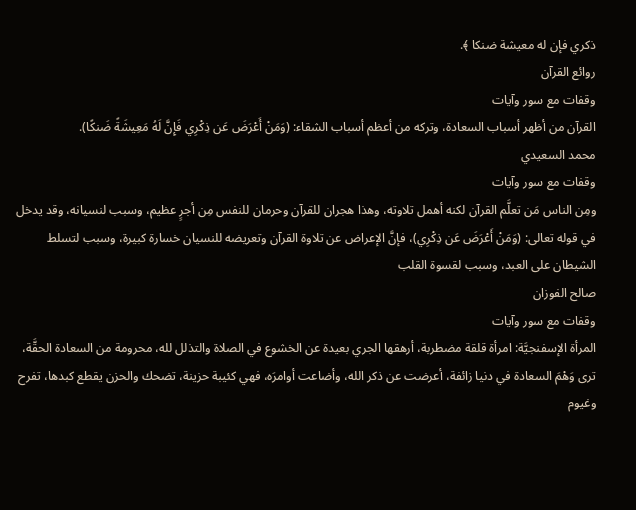ذكري فإن له معيشة ضنكا ﴾.
روائع القرآن
وقفات مع سور وآيات
القرآن من أظهر أسباب السعادة، وتركه من أعظم أسباب الشقاء: (وَمَنْ أَعْرَضَ عَن ذِكْرِي فَإِنَّ لَهُ مَعِيشَةً ضَنكًا).
محمد السعيدي
وقفات مع سور وآيات
ومِن الناس مَن تعلَّم القرآن لكنه أهمل تلاوته، وهذا هجران للقرآن وحرمان للنفس مِن أجرٍ عظيم، وسبب لنسيانه، وقد يدخل في قوله تعالى: (وَمَنْ أَعْرَضَ عَن ذِكْرِي)، فإنَّ الإعراض عن تلاوة القرآن وتعريضه للنسيان خسارة كبيرة، وسبب لتسلط الشيطان على العبد، وسبب لقسوة القلب
صالح الفوزان
وقفات مع سور وآيات
المرأة الإسفنجيَّة: امرأة قلقة مضطربة، أرهقها الجري بعيدة عن الخشوع في الصلاة والتذلل لله، محرومة من السعادة الحقَّة، ترى وَهْمَ السعادة في دنيا زائفة، أعرضت عن ذكر الله، وأضاعت أوامرَه، فهي كئيبة حزينة، تضحك والحزن يقطع كبدها، تفرح وغيوم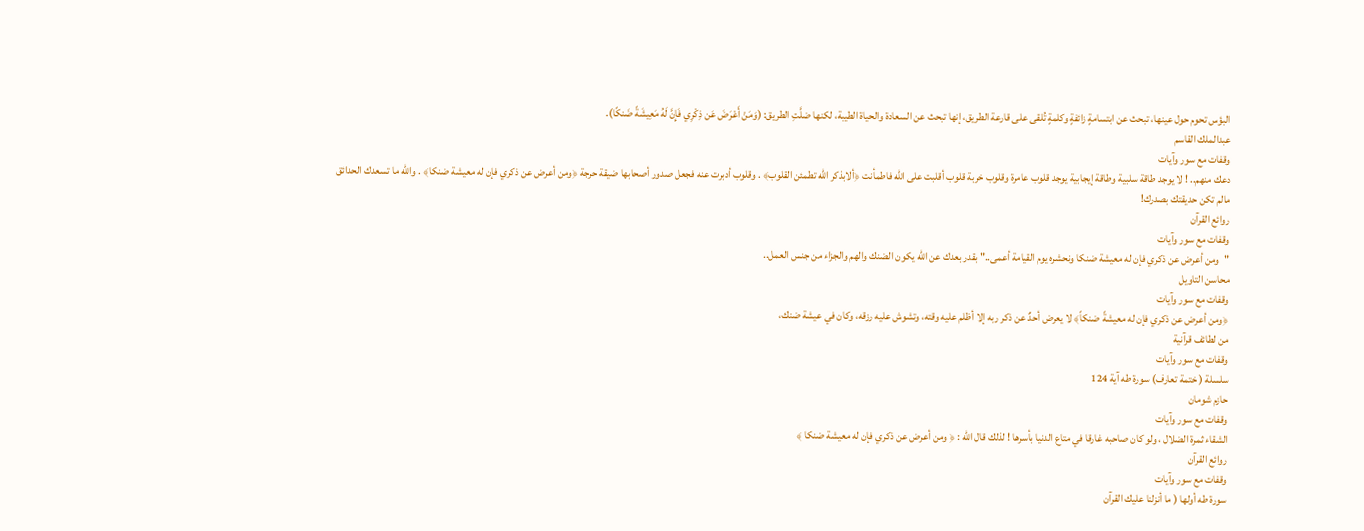البؤس تحوم حول عينها، تبحث عن ابتسامةٍ زائفةٍ وكلمةٍ تُلقى على قارعة الطريق، إنها تبحث عن السعادة والحياة الطيبة، لكنها ضلَّتِ الطريق: (وَمَنْ أَعْرَضَ عَن ذِكْرِي فَإِنَّ لَهُ مَعِيشَةً ضَنكًا).
عبدالملك القاسم
وقفات مع سور وآيات
دعك منهم.. ! لا يوجد طاقة سلبية وطاقة إيجابية يوجد قلوب عامرة وقلوب خربة قلوب أقلبت على الله فاطمأنت ﴿ألابذكر الله تطمئن القلوب﴾ . وقلوب أدبرت عنه فجعل صدور أصحابها ضيقة حرجة ﴿ومن أعرض عن ذكري فإن له معيشة ضنكا﴾ . والله ما تسعدك الحدائق مالم تكن حديقتك بصدرك!
روائع القرآن
وقفات مع سور وآيات
"ومن أعرض عن ذكري فإن له معيشة ضنكا ونحشره يوم القيامة أعمى.." بقدر بعدك عن الله يكون الضنك والهم والجزاء من جنس العمل..
محاسن التاويل
وقفات مع سور وآيات
﴿ومن أعرض عن ذكري فإن له معيشةً ضنكاً﴾ لا يعرض أحدٌ عن ذكر ربه إلا أظلم عليه وقته، وتشوش عليه رزقه، وكان في عيشة ضنك،
من لطائف قرآنية
وقفات مع سور وآيات
سلسلة ( ختمة تعارف) سورة طه آية 124
حازم شومان
وقفات مع سور وآيات
الشقاء ثمرة الضلال ، ولو كان صاحبه غارقا في متاع الدنيا بأسرها ! لذلك قال الله : ﴿ ومن أعرض عن ذكري فإن له معيشة ضنكا ﴾
روائع القرآن
وقفات مع سور وآيات
سورة طه أولها ( ما أنزلنا عليك القرآن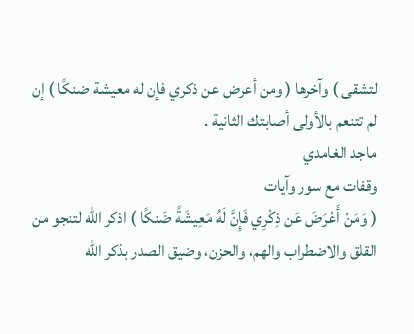لتشقى ) وآخرها ( ومن أعرض عن ذكري فإن له معيشة ضنكًا ) إن لم تتنعم بالأولى أصابتك الثانية .
ماجد الغامدي
وقفات مع سور وآيات
( وَمَنْ أَعْرَضَ عَن ذِكْرِي فَإِنَّ لَهُ مَعِيشَةً ضَنكًا ) اذكر الله لتنجو من القلق والاضطراب والهم، والحزن، وضيق الصدر بذكر الله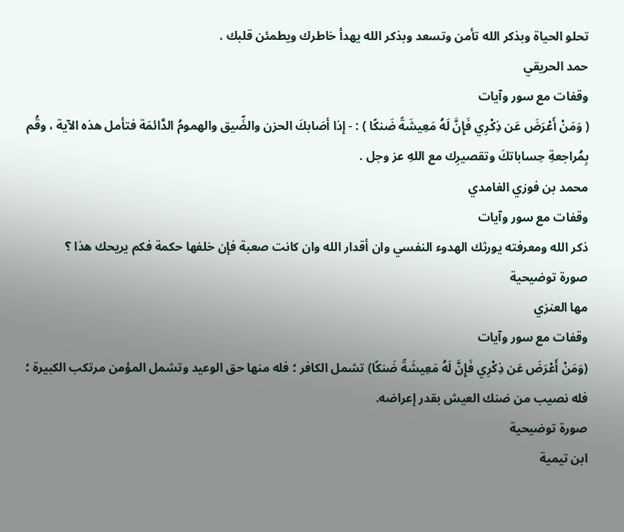تحلو الحياة وبذكر الله تأمن وتسعد وبذكر الله يهدأ خاطرك ويطمئن قلبك .
حمد الحريقي
وقفات مع سور وآيات
( وَمَنْ أَعْرَضَ عَن ذِكْرِي فَإِنَّ لَهُ مَعِيشَةً ضَنكًا ) : - إذا أصَابكَ الحزن والضِّيق والهمومُ الدَّائمَة فتأمل هذه الآية ، وقُم بِمُراجعةِ حِساباتكَ وتقصيرِك مع اللهِ عز وجل .
محمد بن فوزي الغامدي
وقفات مع سور وآيات
ذكر الله ومعرفته يورثك الهدوء النفسي وان أقدار الله وان كانت صعبة فإن خلفها حكمة فكم يريحك هذا ؟
صورة توضيحية
مها العنزي
وقفات مع سور وآيات
(وَمَنْ أَعْرَضَ عَن ذِكْرِي فَإِنَّ لَهُ مَعِيشَةً ضَنكًا) تشمل الكافر ؛ فله منها حق الوعيد وتشمل المؤمن مرتكب الكبيرة ؛ فله نصيب من ضنك العيش بقدر إعراضه.
صورة توضيحية
ابن تيمية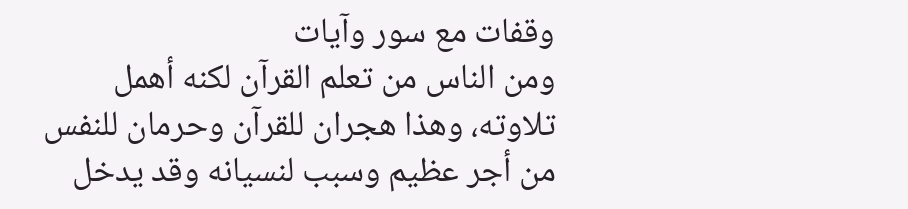وقفات مع سور وآيات
ومن الناس من تعلم القرآن لكنه أهمل تلاوته، وهذا هجران للقرآن وحرمان للنفس من أجر عظيم وسبب لنسيانه وقد يدخل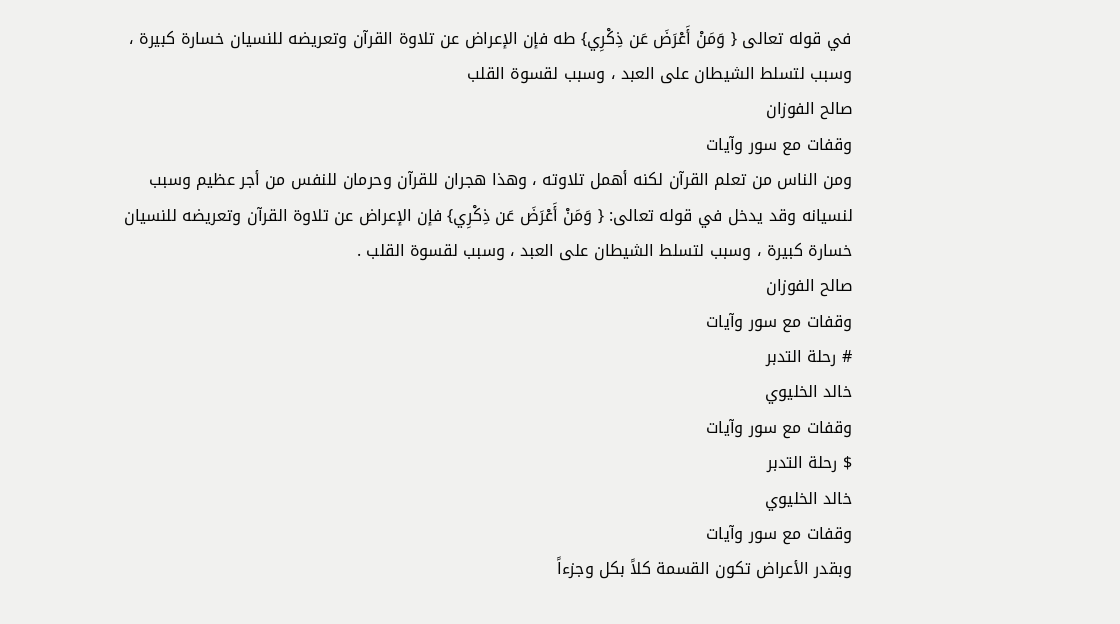في قوله تعالى { وَمَنْ أَعْرَضَ عَن ذِكْرِي} طه فإن الإعراض عن تلاوة القرآن وتعريضه للنسيان خسارة كبيرة ، وسبب لتسلط الشيطان على العبد ، وسبب لقسوة القلب
صالح الفوزان
وقفات مع سور وآيات
ومن الناس من تعلم القرآن لكنه أهمل تلاوته ، وهذا هجران للقرآن وحرمان للنفس من أجر عظيم وسبب لنسيانه وقد يدخل في قوله تعالى: { وَمَنْ أَعْرَضَ عَن ذِكْرِي} فإن الإعراض عن تلاوة القرآن وتعريضه للنسيان خسارة كبيرة ، وسبب لتسلط الشيطان على العبد ، وسبب لقسوة القلب .
صالح الفوزان
وقفات مع سور وآيات
# رحلة التدبر
خالد الخليوي
وقفات مع سور وآيات
$ رحلة التدبر
خالد الخليوي
وقفات مع سور وآيات
وبقدر الأعراض تكون القسمة كلاً بكل وجزءاً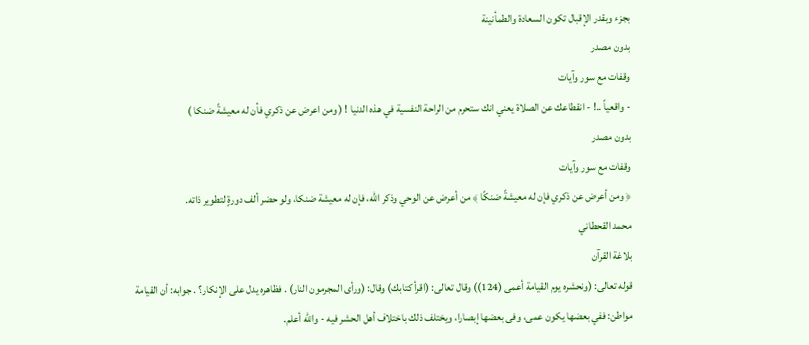بجزء وبقدر الإقبال تكون السعادة والطمأنينة
بدون مصدر
وقفات مع سور وآيات
- واقعياً ..! - انقطاعك عن الصلاة يعني انك ستحرم من الراحة النفسية في هذه الدنيا ! ( ومن اعرض عن ذكري فأن له معيشةً ضنكا )
بدون مصدر
وقفات مع سور وآيات
﴿ ومن أعرض عن ذكري فإن له معيشةً ضنكًا ﴾ من أعرض عن الوحي وذكر الله، فإن له معيشة ضنكا، ولو حضر ألف دورةٍ لتطوير ذاته.
محمد القحطاني
بلاغة القرآن
قوله تعالى: (ونحشره يوم القيامة أعمى (124)) وقال تعالى: (اقرأ كتابك) وقال: (ورأى المجرمون النار) . فظاهره يدل على الإنكار؟ . جوابه: أن القيامة مواطن: ففي بعضها يكون عمى، وفى بعضها إبصارا، ويختلف ذلك باختلاف أهل الحشر فيه - والله أعلم.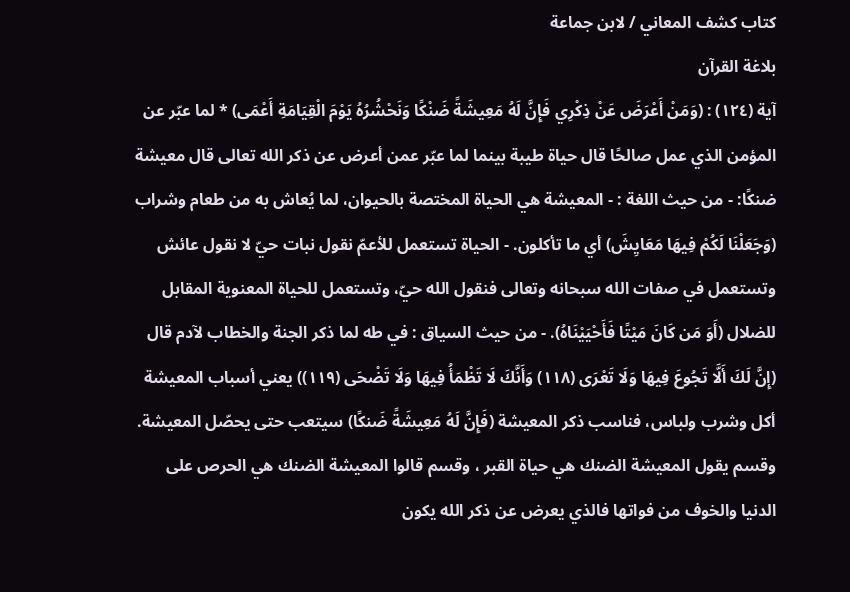كتاب كشف المعاني / لابن جماعة
بلاغة القرآن
آية (١٢٤) : (وَمَنْ أَعْرَضَ عَنْ ذِكْرِي فَإِنَّ لَهُ مَعِيشَةً ضَنْكًا وَنَحْشُرُهُ يَوْمَ الْقِيَامَةِ أَعْمَى) * لما عبّر عن المؤمن الذي عمل صالحًا قال حياة طيبة بينما لما عبّر عمن أعرض عن ذكر الله تعالى قال معيشة ضنكًا: - من حيث اللغة : - المعيشة هي الحياة المختصة بالحيوان، لما يُعاش به من طعام وشراب (وَجَعَلْنَا لَكُمْ فِيهَا مَعَايِشَ) أي ما تأكلون. - الحياة تستعمل للأعمّ نقول نبات حيّ لا نقول عائش وتستعمل في صفات الله سبحانه وتعالى فنقول الله حيّ، وتستعمل للحياة المعنوية المقابل للضلال (أَوَ مَن كَانَ مَيْتًا فَأَحْيَيْنَاهُ). - من حيث السياق : في طه لما ذكر الجنة والخطاب لآدم قال (إِنَّ لَكَ أَلَّا تَجُوعَ فِيهَا وَلَا تَعْرَى (١١٨) وَأَنَّكَ لَا تَظْمَأُ فِيهَا وَلَا تَضْحَى (١١٩)) يعني أسباب المعيشة أكل وشرب ولباس، فناسب ذكر المعيشة (فَإِنَّ لَهُ مَعِيشَةً ضَنكًا) سيتعب حتى يحصّل المعيشة. وقسم يقول المعيشة الضنك هي حياة القبر ، وقسم قالوا المعيشة الضنك هي الحرص على الدنيا والخوف من فواتها فالذي يعرض عن ذكر الله يكون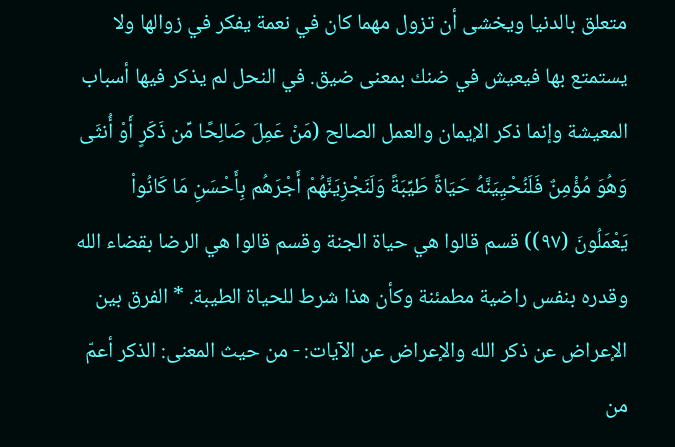متعلق بالدنيا ويخشى أن تزول مهما كان في نعمة يفكر في زوالها ولا يستمتع بها فيعيش في ضنك بمعنى ضيق. في النحل لم يذكر فيها أسباب المعيشة وإنما ذكر الإيمان والعمل الصالح (مَنْ عَمِلَ صَالِحًا مِّن ذَكَرٍ أَوْ أُنثَى وَهُوَ مُؤْمِنٌ فَلَنُحْيِيَنَّهُ حَيَاةً طَيِّبَةً وَلَنَجْزِيَنَّهُمْ أَجْرَهُم بِأَحْسَنِ مَا كَانُواْ يَعْمَلُونَ (٩٧)) قسم قالوا هي حياة الجنة وقسم قالوا هي الرضا بقضاء الله وقدره بنفس راضية مطمئنة وكأن هذا شرط للحياة الطيبة. * الفرق بين الإعراض عن ذكر الله والإعراض عن الآيات: - من حيث المعنى: الذكر أعمّ من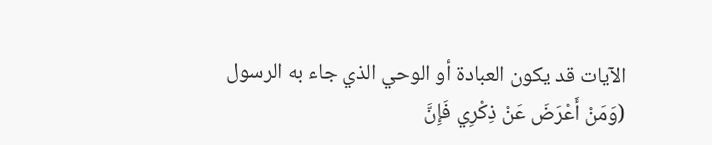الآيات قد يكون العبادة أو الوحي الذي جاء به الرسول (وَمَنْ أَعْرَضَ عَنْ ذِكْرِي فَإِنَّ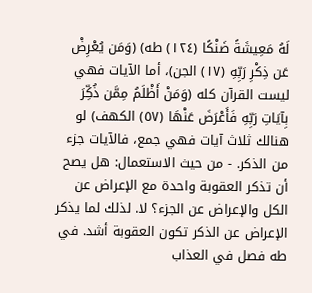لَهُ مَعِيشَةً ضَنْكًا (١٢٤) طه) (وَمَن يُعْرِضْ عَن ذِكْرِ رَبِّهِ (١٧) الجن)، أما الآيات فهي ليست القرآن كله (وَمَنْ أَظْلَمُ مِمَّن ذُكِّرَ بِآيَاتِ رَبِّهِ فَأَعْرَضَ عَنْهَا (٥٧) الكهف) لو هنالك ثلاث آيات فهي جمع، فالآيات جزء من الذكر. - من حيث الاستعمال: هل يصح أن تذكر العقوبة واحدة مع الإعراض عن الكل والإعراض عن الجزء؟ لا. لذلك لما يذكر الإعراض عن الذكر تكون العقوبة أشد. في طه فصل في العذاب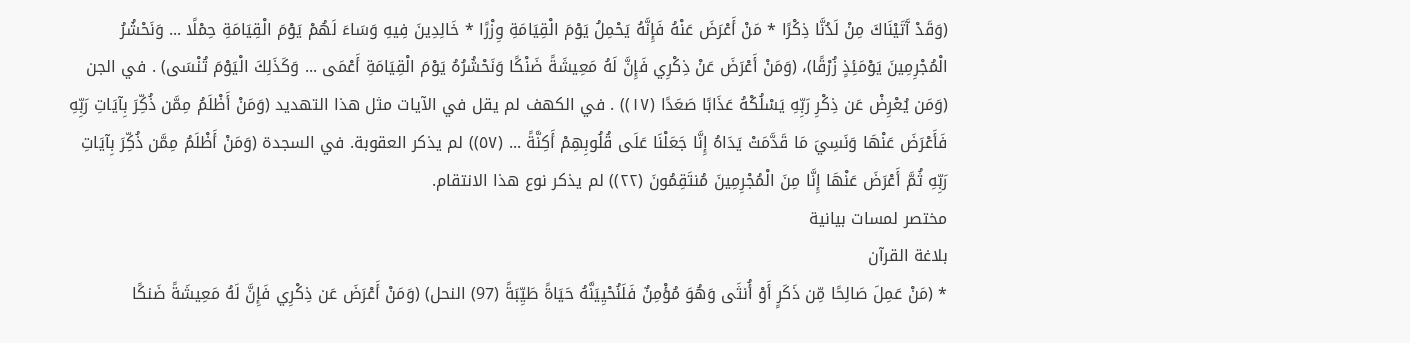(وَقَدْ آَتَيْنَاكَ مِنْ لَدُنَّا ذِكْرًا * مَنْ أَعْرَضَ عَنْهُ فَإِنَّهُ يَحْمِلُ يَوْمَ الْقِيَامَةِ وِزْرًا * خَالِدِينَ فِيهِ وَسَاءَ لَهُمْ يَوْمَ الْقِيَامَةِ حِمْلًا ... وَنَحْشُرُ الْمُجْرِمِينَ يَوْمَئِذٍ زُرْقًا)، (وَمَنْ أَعْرَضَ عَنْ ذِكْرِي فَإِنَّ لَهُ مَعِيشَةً ضَنْكًا وَنَحْشُرُهُ يَوْمَ الْقِيَامَةِ أَعْمَى ... وَكَذَلِكَ الْيَوْمَ تُنْسَى) . في الجن (وَمَن يُعْرِضْ عَن ذِكْرِ رَبِّهِ يَسْلُكْهُ عَذَابًا صَعَدًا (١٧)) . في الكهف لم يقل في الآيات مثل هذا التهديد (وَمَنْ أَظْلَمُ مِمَّن ذُكِّرَ بِآيَاتِ رَبِّهِ فَأَعْرَضَ عَنْهَا وَنَسِيَ مَا قَدَّمَتْ يَدَاهُ إِنَّا جَعَلْنَا عَلَى قُلُوبِهِمْ أَكِنَّةً ... (٥٧)) لم يذكر العقوبة. في السجدة (وَمَنْ أَظْلَمُ مِمَّن ذُكِّرَ بِآيَاتِ رَبِّهِ ثُمَّ أَعْرَضَ عَنْهَا إِنَّا مِنَ الْمُجْرِمِينَ مُنتَقِمُونَ (٢٢)) لم يذكر نوع هذا الانتقام.
مختصر لمسات بيانية
بلاغة القرآن
* (مَنْ عَمِلَ صَالِحًا مِّن ذَكَرٍ أَوْ أُنثَى وَهُوَ مُؤْمِنٌ فَلَنُحْيِيَنَّهُ حَيَاةً طَيِّبَةً (97) النحل) (وَمَنْ أَعْرَضَ عَن ذِكْرِي فَإِنَّ لَهُ مَعِيشَةً ضَنكًا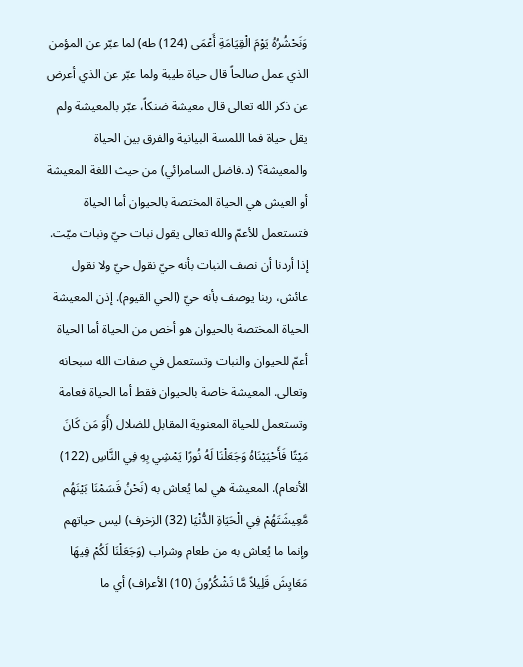وَنَحْشُرُهُ يَوْمَ الْقِيَامَةِ أَعْمَى (124) طه) لما عبّر عن المؤمن الذي عمل صالحاً قال حياة طيبة ولما عبّر عن الذي أعرض عن ذكر الله تعالى قال معيشة ضنكاً، عبّر بالمعيشة ولم يقل حياة فما اللمسة البيانية والفرق بين الحياة والمعيشة؟ (د.فاضل السامرائي) من حيث اللغة المعيشة أو العيش هي الحياة المختصة بالحيوان أما الحياة فتستعمل للأعمّ والله تعالى يقول نبات حيّ ونبات ميّت. إذا أردنا أن نصف النبات بأنه حيّ نقول حيّ ولا نقول عائش، ربنا يوصف بأنه حيّ (الحي القيوم). إذن المعيشة الحياة المختصة بالحيوان هو أخص من الحياة أما الحياة أعمّ للحيوان والنبات وتستعمل في صفات الله سبحانه وتعالى. المعيشة خاصة بالحيوان فقط أما الحياة فعامة وتستعمل للحياة المعنوية المقابل للضلال (أَوَ مَن كَانَ مَيْتًا فَأَحْيَيْنَاهُ وَجَعَلْنَا لَهُ نُورًا يَمْشِي بِهِ فِي النَّاسِ (122) الأنعام). المعيشة هي لما يُعاش به (نَحْنُ قَسَمْنَا بَيْنَهُم مَّعِيشَتَهُمْ فِي الْحَيَاةِ الدُّنْيَا (32) الزخرف) ليس حياتهم وإنما ما يُعاش به من طعام وشراب (وَجَعَلْنَا لَكُمْ فِيهَا مَعَايِشَ قَلِيلاً مَّا تَشْكُرُونَ (10) الأعراف) أي ما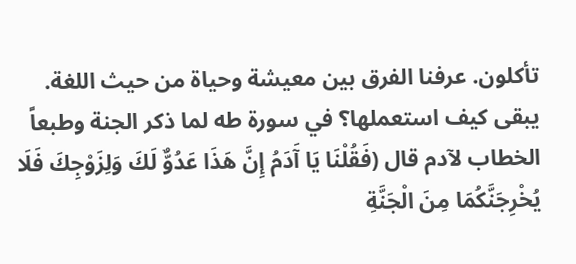تأكلون. عرفنا الفرق بين معيشة وحياة من حيث اللغة. يبقى كيف استعملها؟ في سورة طه لما ذكر الجنة وطبعاً الخطاب لآدم قال (فَقُلْنَا يَا آَدَمُ إِنَّ هَذَا عَدُوٌّ لَكَ وَلِزَوْجِكَ فَلَا يُخْرِجَنَّكُمَا مِنَ الْجَنَّةِ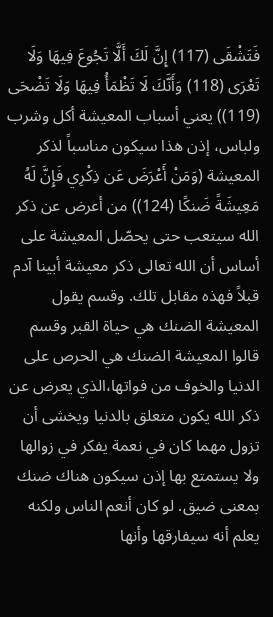فَتَشْقَى (117) إِنَّ لَكَ أَلَّا تَجُوعَ فِيهَا وَلَا تَعْرَى (118) وَأَنَّكَ لَا تَظْمَأُ فِيهَا وَلَا تَضْحَى (119)) يعني أسباب المعيشة أكل وشرب ولباس، إذن هذا سيكون مناسباً لذكر المعيشة (وَمَنْ أَعْرَضَ عَن ذِكْرِي فَإِنَّ لَهُ مَعِيشَةً ضَنكًا (124)) من أعرض عن ذكر الله سيتعب حتى يحصّل المعيشة على أساس أن الله تعالى ذكر معيشة أبينا آدم قبلاً فهذه مقابل تلك. وقسم يقول المعيشة الضنك هي حياة القبر وقسم قالوا المعيشة الضنك هي الحرص على الدنيا والخوف من فواتها،الذي يعرض عن ذكر الله يكون متعلق بالدنيا ويخشى أن تزول مهما كان في نعمة يفكر في زوالها ولا يستمتع بها إذن سيكون هناك ضنك بمعنى ضيق. لو كان أنعم الناس ولكنه يعلم أنه سيفارقها وأنها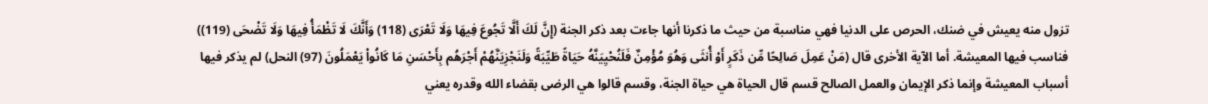تزول منه يعيش في ضنك، الحرص على الدنيا فهي مناسبة من حيث ما ذكرنا أنها جاءت بعد ذكر الجنة (إِنَّ لَكَ أَلَّا تَجُوعَ فِيهَا وَلَا تَعْرَى (118) وَأَنَّكَ لَا تَظْمَأُ فِيهَا وَلَا تَضْحَى (119)) فناسب فيها المعيشة. أما الآية الأخرى قال (مَنْ عَمِلَ صَالِحًا مِّن ذَكَرٍ أَوْ أُنثَى وَهُوَ مُؤْمِنٌ فَلَنُحْيِيَنَّهُ حَيَاةً طَيِّبَةً وَلَنَجْزِيَنَّهُمْ أَجْرَهُم بِأَحْسَنِ مَا كَانُواْ يَعْمَلُونَ (97) النحل) لم يذكر فيها أسباب المعيشة وإنما ذكر الإيمان والعمل الصالح قسم قال الحياة هي حياة الجنة، وقسم قالوا هي الرضى بقضاء الله وقدره يعني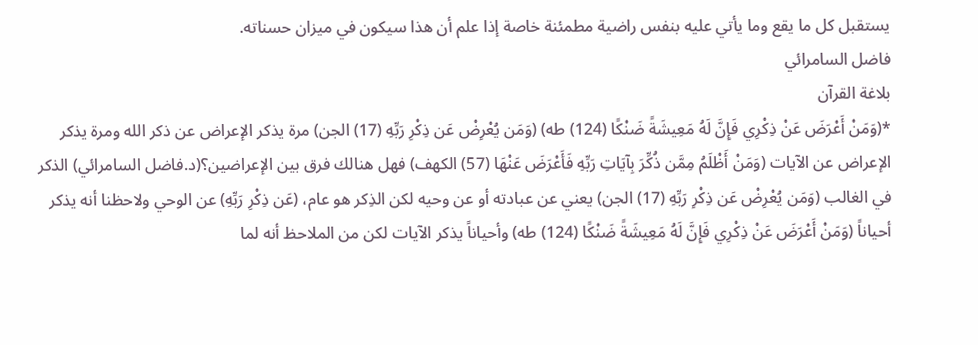يستقبل كل ما يقع وما يأتي عليه بنفس راضية مطمئنة خاصة إذا علم أن هذا سيكون في ميزان حسناته.
فاضل السامرائي
بلاغة القرآن
*(وَمَنْ أَعْرَضَ عَنْ ذِكْرِي فَإِنَّ لَهُ مَعِيشَةً ضَنْكًا (124) طه) (وَمَن يُعْرِضْ عَن ذِكْرِ رَبِّهِ (17) الجن) مرة يذكر الإعراض عن ذكر الله ومرة يذكر الإعراض عن الآيات (وَمَنْ أَظْلَمُ مِمَّن ذُكِّرَ بِآيَاتِ رَبِّهِ فَأَعْرَضَ عَنْهَا (57) الكهف) فهل هنالك فرق بين الإعراضين؟(د.فاضل السامرائي) الذكر في الغالب (وَمَن يُعْرِضْ عَن ذِكْرِ رَبِّهِ (17) الجن) يعني عن عبادته أو عن وحيه لكن الذِكر هو عام، (عَن ذِكْرِ رَبِّهِ) عن الوحي ولاحظنا أنه يذكر أحياناً (وَمَنْ أَعْرَضَ عَنْ ذِكْرِي فَإِنَّ لَهُ مَعِيشَةً ضَنْكًا (124) طه) وأحياناً يذكر الآيات لكن من الملاحظ أنه لما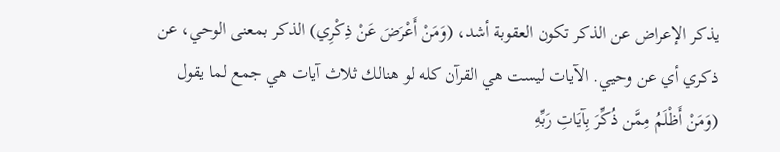يذكر الإعراض عن الذكر تكون العقوبة أشد، (وَمَنْ أَعْرَضَ عَنْ ذِكْرِي) الذكر بمعنى الوحي، عن ذكري أي عن وحيي. الآيات ليست هي القرآن كله لو هنالك ثلاث آيات هي جمع لما يقول (وَمَنْ أَظْلَمُ مِمَّن ذُكِّرَ بِآيَاتِ رَبِّهِ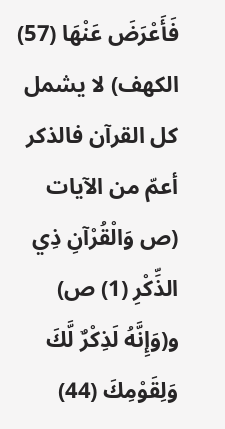فَأَعْرَضَ عَنْهَا (57) الكهف) لا يشمل كل القرآن فالذكر أعمّ من الآيات (ص وَالْقُرْآنِ ذِي الذِّكْرِ (1) ص) و(وَإِنَّهُ لَذِكْرٌ لَّكَ وَلِقَوْمِكَ (44)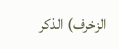الزخرف) الذكر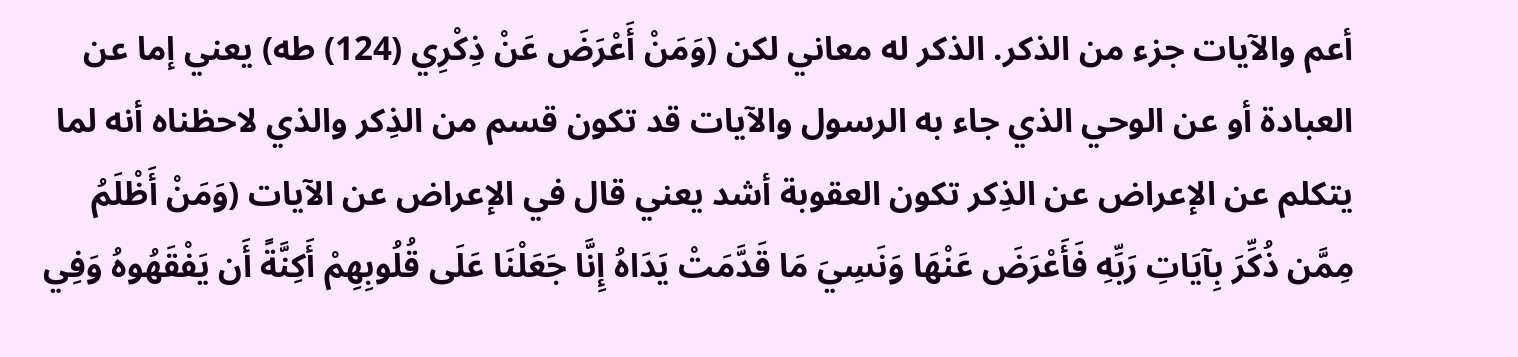أعم والآيات جزء من الذكر. الذكر له معاني لكن (وَمَنْ أَعْرَضَ عَنْ ذِكْرِي (124) طه) يعني إما عن العبادة أو عن الوحي الذي جاء به الرسول والآيات قد تكون قسم من الذِكر والذي لاحظناه أنه لما يتكلم عن الإعراض عن الذِكر تكون العقوبة أشد يعني قال في الإعراض عن الآيات (وَمَنْ أَظْلَمُ مِمَّن ذُكِّرَ بِآيَاتِ رَبِّهِ فَأَعْرَضَ عَنْهَا وَنَسِيَ مَا قَدَّمَتْ يَدَاهُ إِنَّا جَعَلْنَا عَلَى قُلُوبِهِمْ أَكِنَّةً أَن يَفْقَهُوهُ وَفِي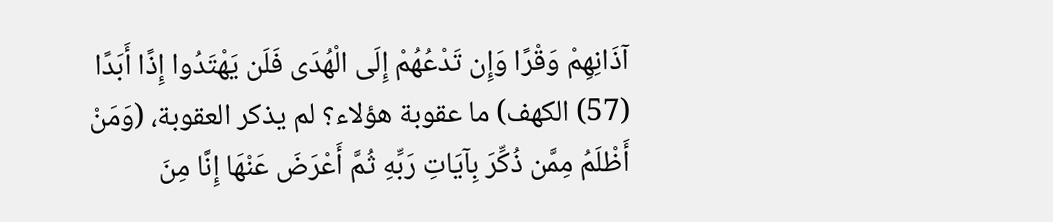آذَانِهِمْ وَقْرًا وَإِن تَدْعُهُمْ إِلَى الْهُدَى فَلَن يَهْتَدُوا إِذًا أَبَدًا (57) الكهف) ما عقوبة هؤلاء؟ لم يذكر العقوبة، (وَمَنْ أَظْلَمُ مِمَّن ذُكِّرَ بِآيَاتِ رَبِّهِ ثُمَّ أَعْرَضَ عَنْهَا إِنَّا مِنَ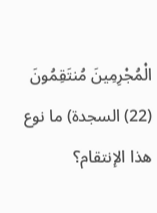الْمُجْرِمِينَ مُنتَقِمُونَ (22) السجدة) ما نوع هذا الإنتقام؟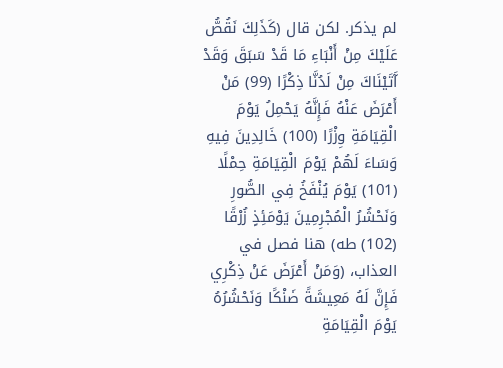لم يذكر. لكن قال (كَذَلِكَ نَقُصُّ عَلَيْكَ مِنْ أَنْبَاءِ مَا قَدْ سَبَقَ وَقَدْ آَتَيْنَاكَ مِنْ لَدُنَّا ذِكْرًا (99) مَنْ أَعْرَضَ عَنْهُ فَإِنَّهُ يَحْمِلُ يَوْمَ الْقِيَامَةِ وِزْرًا (100) خَالِدِينَ فِيهِ وَسَاءَ لَهُمْ يَوْمَ الْقِيَامَةِ حِمْلًا (101) يَوْمَ يُنْفَخُ فِي الصُّورِ وَنَحْشُرُ الْمُجْرِمِينَ يَوْمَئِذٍ زُرْقًا (102) طه) هنا فصل في العذاب، (وَمَنْ أَعْرَضَ عَنْ ذِكْرِي فَإِنَّ لَهُ مَعِيشَةً ضَنْكًا وَنَحْشُرُهُ يَوْمَ الْقِيَامَةِ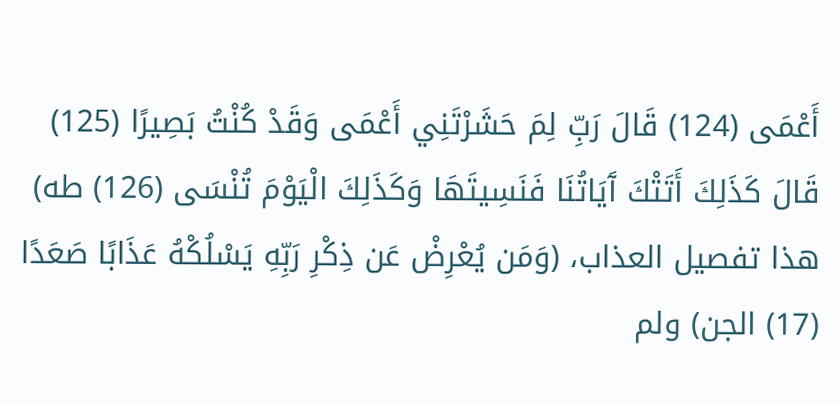أَعْمَى (124) قَالَ رَبِّ لِمَ حَشَرْتَنِي أَعْمَى وَقَدْ كُنْتُ بَصِيرًا (125) قَالَ كَذَلِكَ أَتَتْكَ آَيَاتُنَا فَنَسِيتَهَا وَكَذَلِكَ الْيَوْمَ تُنْسَى (126) طه) هذا تفصيل العذاب، (وَمَن يُعْرِضْ عَن ذِكْرِ رَبِّهِ يَسْلُكْهُ عَذَابًا صَعَدًا (17) الجن) ولم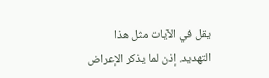يقل في الآيات مثل هذا التهديد. إذن لما يذكر الإعراض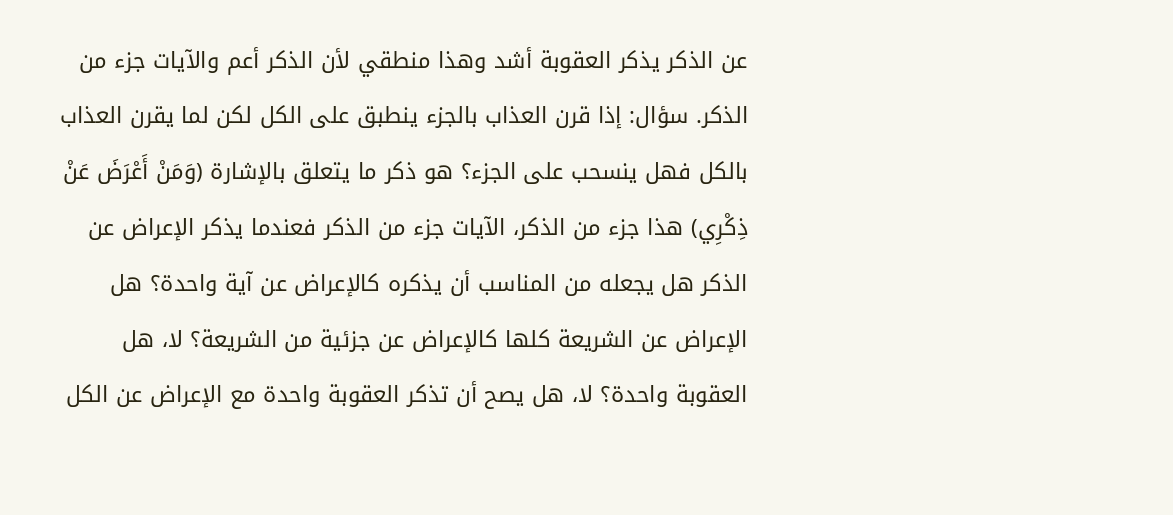عن الذكر يذكر العقوبة أشد وهذا منطقي لأن الذكر أعم والآيات جزء من الذكر. سؤال: إذا قرن العذاب بالجزء ينطبق على الكل لكن لما يقرن العذاب بالكل فهل ينسحب على الجزء؟ هو ذكر ما يتعلق بالإشارة (وَمَنْ أَعْرَضَ عَنْ ذِكْرِي) هذا جزء من الذكر، الآيات جزء من الذكر فعندما يذكر الإعراض عن الذكر هل يجعله من المناسب أن يذكره كالإعراض عن آية واحدة؟ هل الإعراض عن الشريعة كلها كالإعراض عن جزئية من الشريعة؟ لا، هل العقوبة واحدة؟ لا، هل يصح أن تذكر العقوبة واحدة مع الإعراض عن الكل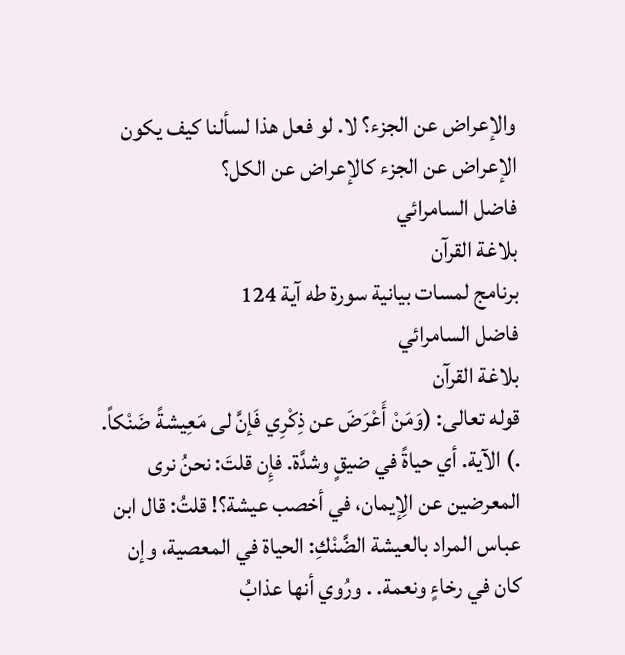والإعراض عن الجزء؟ لا. لو فعل هذا لسألنا كيف يكون الإعراض عن الجزء كالإعراض عن الكل؟
فاضل السامرائي
بلاغة القرآن
برنامج لمسات بيانية سورة طه آية 124
فاضل السامرائي
بلاغة القرآن
قوله تعالى: (وَمَنْ أَعْرَضَ عن ذِكْرِي فَإنَّ لى مَعِيشةً ضَنْكاً. .) الآية. أي حياةً في ضيقٍ وشدَّة. فإِن قلتَ: نحنُ نرى المعرضين عن الِإيمان، في أخصب عيشة؟! قلتُ: قال ابن عباس المراد بالعيشة الضَّنْكِ: الحياة في المعصية، وإن كان في رخاءٍ ونعمة. . ورُوي أنها عذابُ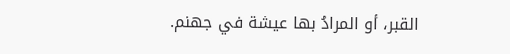القبر، أو المرادُ بها عيشة في جهنم.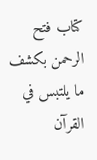كتاب فتح الرحمن بكشف ما يلتبس في القرآن